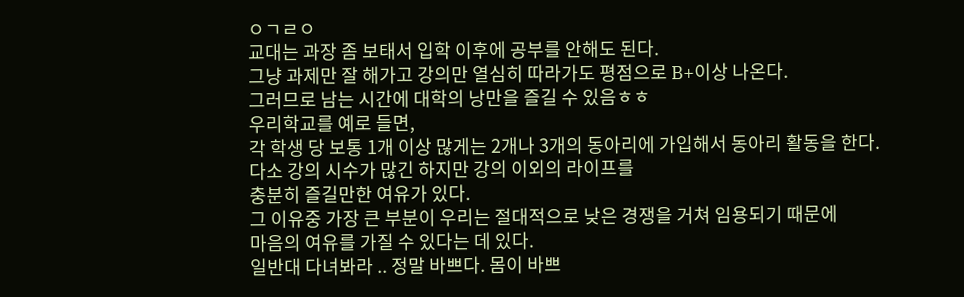ㅇㄱㄹㅇ
교대는 과장 좀 보태서 입학 이후에 공부를 안해도 된다.
그냥 과제만 잘 해가고 강의만 열심히 따라가도 평점으로 B+이상 나온다.
그러므로 남는 시간에 대학의 낭만을 즐길 수 있음ㅎㅎ
우리학교를 예로 들면,
각 학생 당 보통 1개 이상 많게는 2개나 3개의 동아리에 가입해서 동아리 활동을 한다.
다소 강의 시수가 많긴 하지만 강의 이외의 라이프를
충분히 즐길만한 여유가 있다.
그 이유중 가장 큰 부분이 우리는 절대적으로 낮은 경쟁을 거쳐 임용되기 때문에
마음의 여유를 가질 수 있다는 데 있다.
일반대 다녀봐라 .. 정말 바쁘다. 몸이 바쁘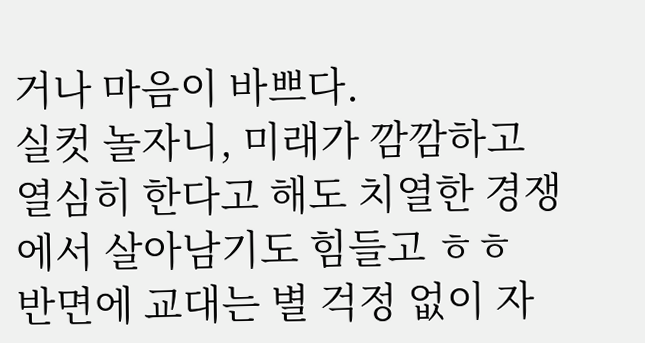거나 마음이 바쁘다.
실컷 놀자니, 미래가 깜깜하고
열심히 한다고 해도 치열한 경쟁에서 살아남기도 힘들고 ㅎㅎ
반면에 교대는 별 걱정 없이 자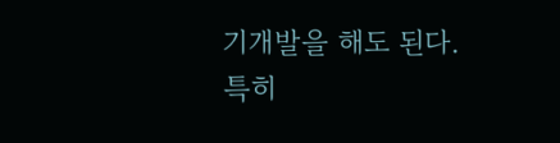기개발을 해도 된다.
특히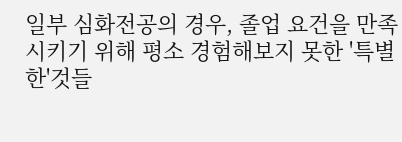일부 심화전공의 경우, 졸업 요건을 만족시키기 위해 평소 경험해보지 못한 '특별한'것들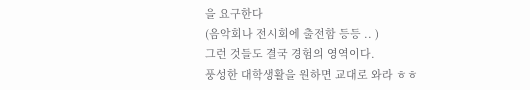을 요구한다
(음악회나 전시회에 출전함 등등 .. )
그런 것들도 결국 경험의 영역이다.
풍성한 대학생활을 원하면 교대로 와라 ㅎㅎ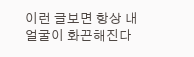이런 글보면 항상 내 얼굴이 화끈해진다